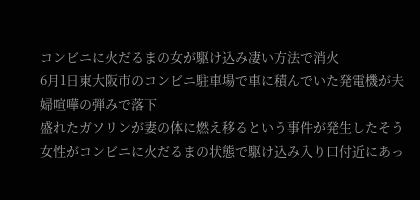コンビニに火だるまの女が駆け込み凄い方法で消火
6月1日東大阪市のコンビニ駐車場で車に積んでいた発電機が夫婦喧嘩の弾みで落下
盛れたガソリンが妻の体に燃え移るという事件が発生したそう
女性がコンビニに火だるまの状態で駆け込み入り口付近にあっ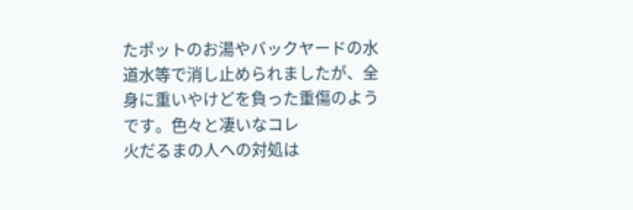たポットのお湯やバックヤードの水道水等で消し止められましたが、全身に重いやけどを負った重傷のようです。色々と凄いなコレ
火だるまの人への対処は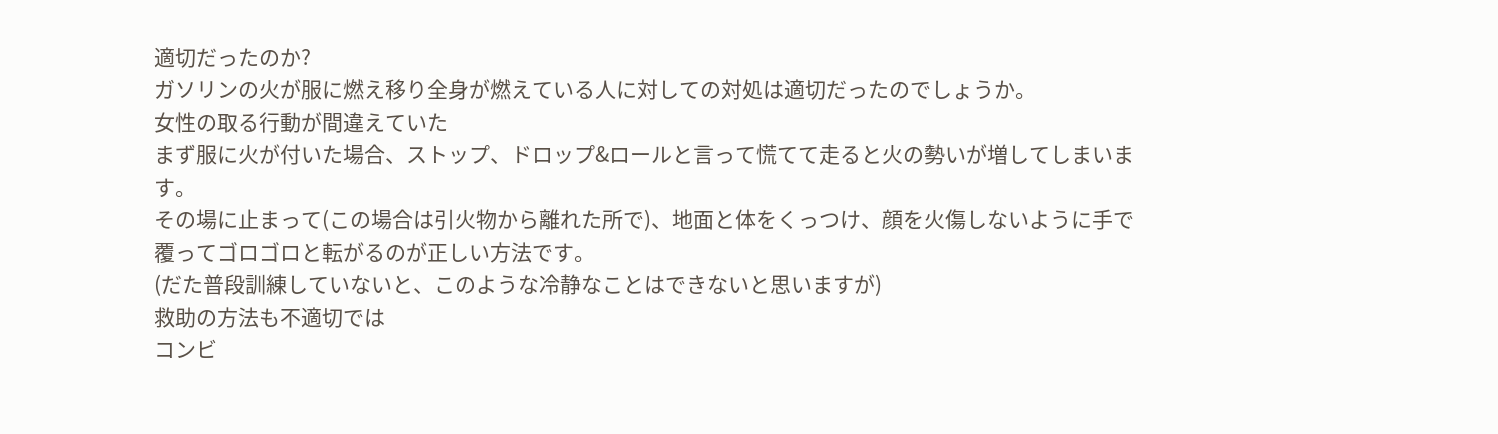適切だったのか?
ガソリンの火が服に燃え移り全身が燃えている人に対しての対処は適切だったのでしょうか。
女性の取る行動が間違えていた
まず服に火が付いた場合、ストップ、ドロップ&ロールと言って慌てて走ると火の勢いが増してしまいます。
その場に止まって(この場合は引火物から離れた所で)、地面と体をくっつけ、顔を火傷しないように手で覆ってゴロゴロと転がるのが正しい方法です。
(だた普段訓練していないと、このような冷静なことはできないと思いますが)
救助の方法も不適切では
コンビ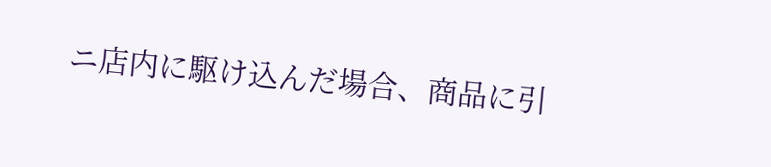ニ店内に駆け込んだ場合、商品に引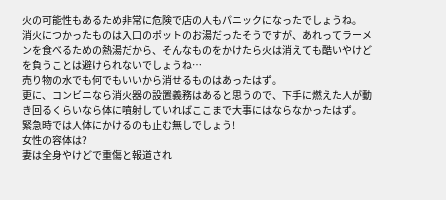火の可能性もあるため非常に危険で店の人もパニックになったでしょうね。
消火につかったものは入口のポットのお湯だったそうですが、あれってラーメンを食べるための熱湯だから、そんなものをかけたら火は消えても酷いやけどを負うことは避けられないでしょうね…
売り物の水でも何でもいいから消せるものはあったはず。
更に、コンビニなら消火器の設置義務はあると思うので、下手に燃えた人が動き回るくらいなら体に噴射していればここまで大事にはならなかったはず。
緊急時では人体にかけるのも止む無しでしょう!
女性の容体は?
妻は全身やけどで重傷と報道され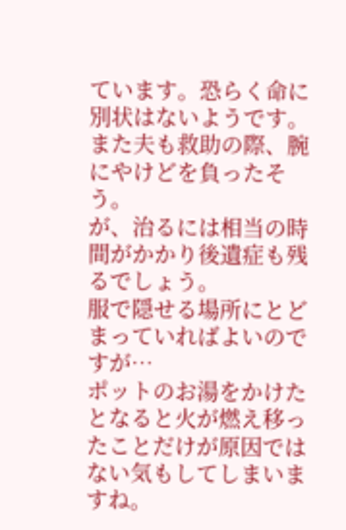ています。恐らく命に別状はないようです。
また夫も救助の際、腕にやけどを負ったそう。
が、治るには相当の時間がかかり後遺症も残るでしょう。
服で隠せる場所にとどまっていればよいのですが…
ポットのお湯をかけたとなると火が燃え移ったことだけが原因ではない気もしてしまいますね。